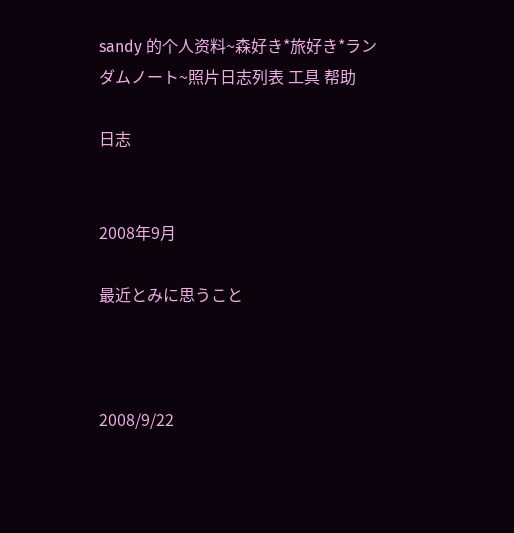sandy 的个人资料~森好き*旅好き*ランダムノート~照片日志列表 工具 帮助

日志


2008年9月

最近とみに思うこと



2008/9/22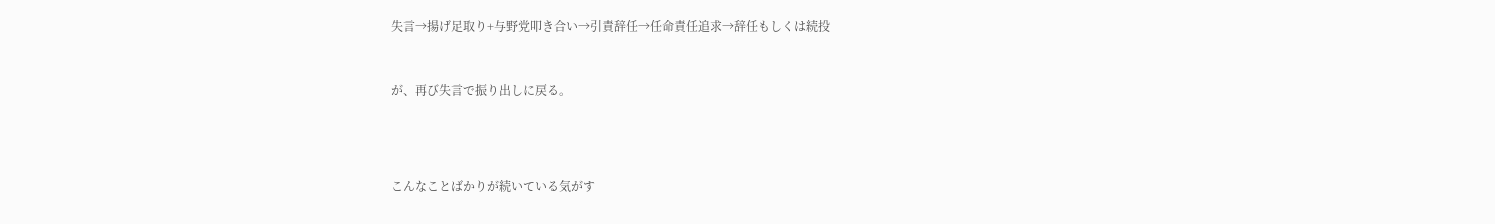失言→揚げ足取り+与野党叩き合い→引責辞任→任命責任追求→辞任もしくは続投



が、再び失言で振り出しに戻る。





こんなことばかりが続いている気がす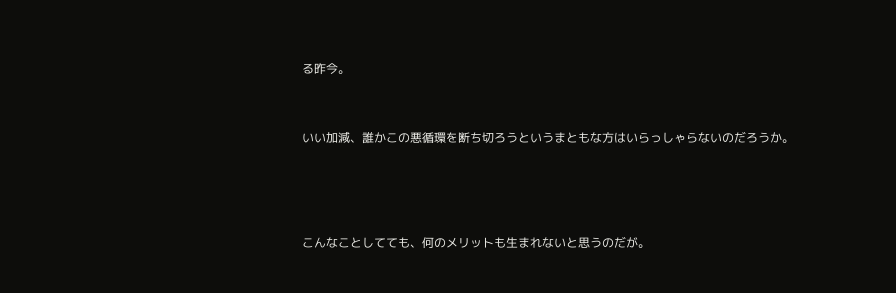る昨今。



いい加減、誰かこの悪循環を断ち切ろうというまともな方はいらっしゃらないのだろうか。





こんなことしてても、何のメリットも生まれないと思うのだが。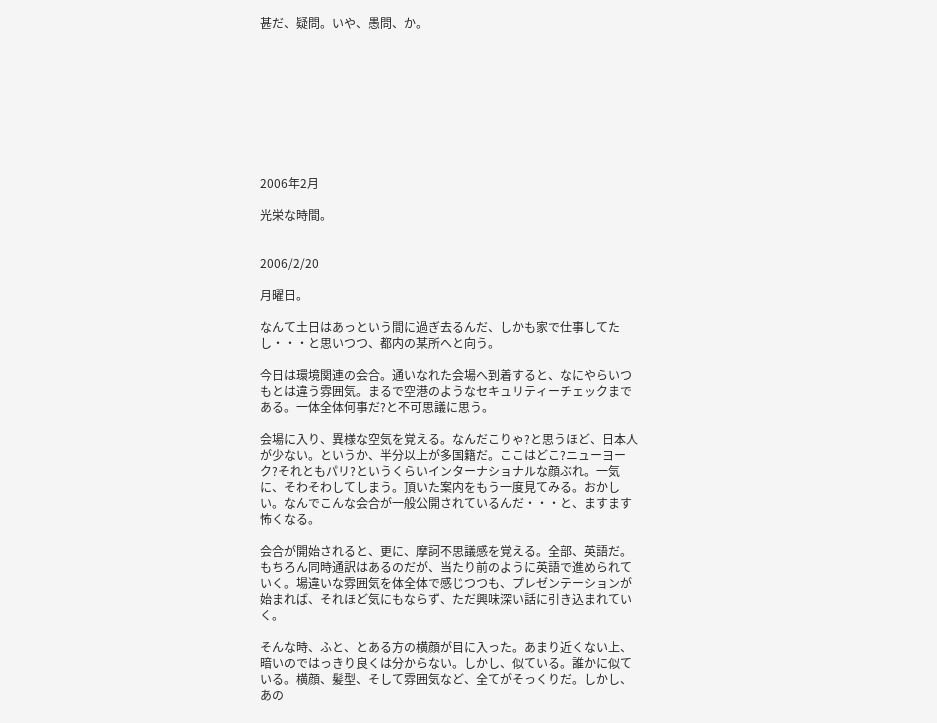甚だ、疑問。いや、愚問、か。









2006年2月

光栄な時間。


2006/2/20

月曜日。

なんて土日はあっという間に過ぎ去るんだ、しかも家で仕事してたし・・・と思いつつ、都内の某所へと向う。

今日は環境関連の会合。通いなれた会場へ到着すると、なにやらいつもとは違う雰囲気。まるで空港のようなセキュリティーチェックまである。一体全体何事だ?と不可思議に思う。

会場に入り、異様な空気を覚える。なんだこりゃ?と思うほど、日本人が少ない。というか、半分以上が多国籍だ。ここはどこ?ニューヨーク?それともパリ?というくらいインターナショナルな顔ぶれ。一気に、そわそわしてしまう。頂いた案内をもう一度見てみる。おかしい。なんでこんな会合が一般公開されているんだ・・・と、ますます怖くなる。

会合が開始されると、更に、摩訶不思議感を覚える。全部、英語だ。もちろん同時通訳はあるのだが、当たり前のように英語で進められていく。場違いな雰囲気を体全体で感じつつも、プレゼンテーションが始まれば、それほど気にもならず、ただ興味深い話に引き込まれていく。

そんな時、ふと、とある方の横顔が目に入った。あまり近くない上、暗いのではっきり良くは分からない。しかし、似ている。誰かに似ている。横顔、髪型、そして雰囲気など、全てがそっくりだ。しかし、あの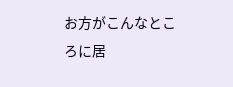お方がこんなところに居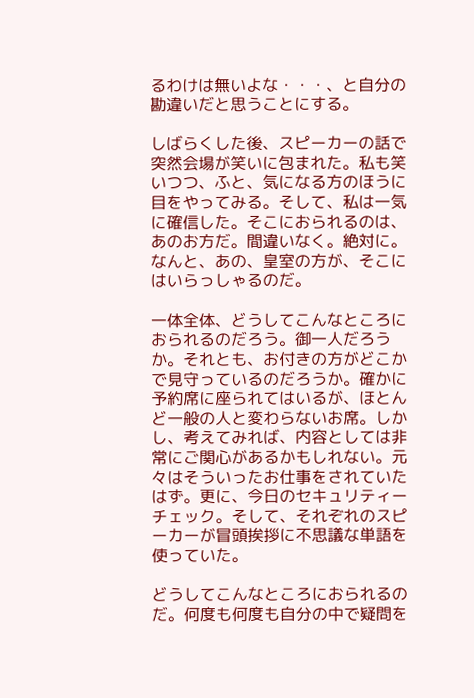るわけは無いよな・・・、と自分の勘違いだと思うことにする。

しばらくした後、スピーカーの話で突然会場が笑いに包まれた。私も笑いつつ、ふと、気になる方のほうに目をやってみる。そして、私は一気に確信した。そこにおられるのは、あのお方だ。間違いなく。絶対に。なんと、あの、皇室の方が、そこにはいらっしゃるのだ。

一体全体、どうしてこんなところにおられるのだろう。御一人だろうか。それとも、お付きの方がどこかで見守っているのだろうか。確かに予約席に座られてはいるが、ほとんど一般の人と変わらないお席。しかし、考えてみれば、内容としては非常にご関心があるかもしれない。元々はそういったお仕事をされていたはず。更に、今日のセキュリティーチェック。そして、それぞれのスピーカーが冒頭挨拶に不思議な単語を使っていた。

どうしてこんなところにおられるのだ。何度も何度も自分の中で疑問を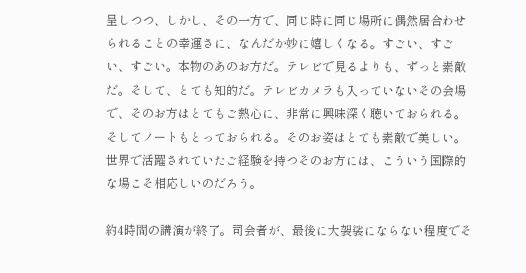呈しつつ、しかし、その一方で、同じ時に同じ場所に偶然居合わせられることの幸運さに、なんだか妙に嬉しくなる。すごい、すごい、すごい。本物のあのお方だ。テレビで見るよりも、ずっと素敵だ。そして、とても知的だ。テレビカメラも入っていないその会場で、そのお方はとてもご熱心に、非常に興味深く聴いておられる。そしてノートもとっておられる。そのお姿はとても素敵で美しい。世界で活躍されていたご経験を持つそのお方には、こういう国際的な場こそ相応しいのだろう。

約4時間の講演が終了。司会者が、最後に大袈裟にならない程度でそ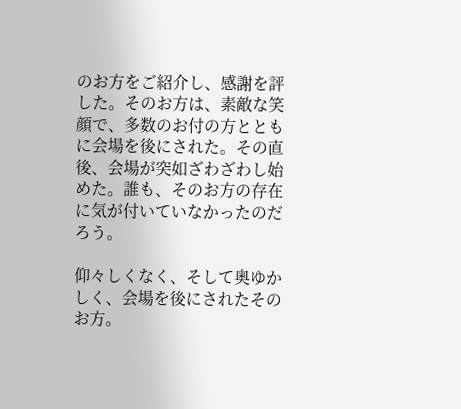のお方をご紹介し、感謝を評した。そのお方は、素敵な笑顔で、多数のお付の方とともに会場を後にされた。その直後、会場が突如ざわざわし始めた。誰も、そのお方の存在に気が付いていなかったのだろう。

仰々しくなく、そして奥ゆかしく、会場を後にされたそのお方。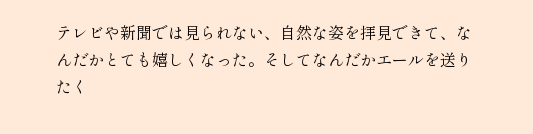テレビや新聞では見られない、自然な姿を拝見できて、なんだかとても嬉しくなった。そしてなんだかエールを送りたく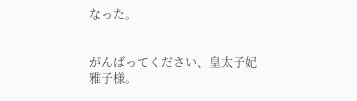なった。


がんばってください、皇太子妃雅子様。